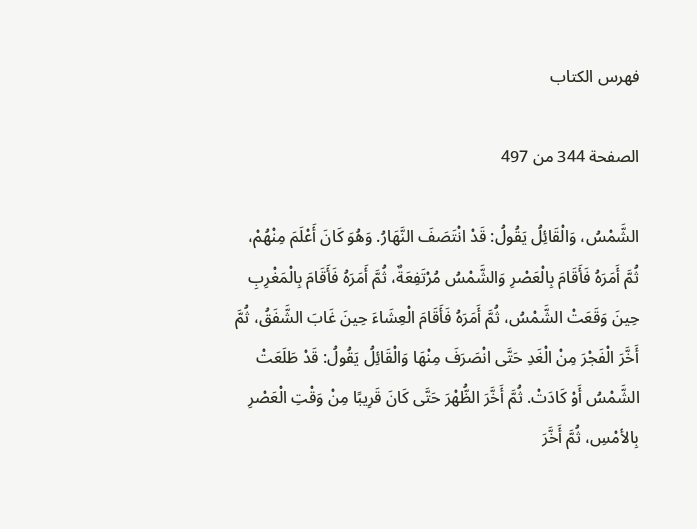فهرس الكتاب

الصفحة 344 من 497

الشَّمْسُ، وَالْقَائِلُ يَقُولُ: قَدْ انْتَصَفَ النَّهَارُ. وَهُوَ كَانَ أَعْلَمَ مِنْهُمْ، ثُمَّ أَمَرَهُ فَأَقَامَ بِالْعَصْرِ وَالشَّمْسُ مُرْتَفِعَةٌ، ثُمَّ أَمَرَهُ فَأَقَامَ بِالْمَغْرِبِ حِينَ وَقَعَتْ الشَّمْسُ، ثُمَّ أَمَرَهُ فَأَقَامَ الْعِشَاءَ حِينَ غَابَ الشَّفَقُ، ثُمَّ أَخَّرَ الْفَجْرَ مِنْ الْغَدِ حَتَّى انْصَرَفَ مِنْهَا وَالْقَائِلُ يَقُولُ: قَدْ طَلَعَتْ الشَّمْسُ أَوْ كَادَتْ. ثُمَّ أَخَّرَ الظُّهْرَ حَتَّى كَانَ قَرِيبًا مِنْ وَقْتِ الْعَصْرِ بِالأمْسِ، ثُمَّ أَخَّرَ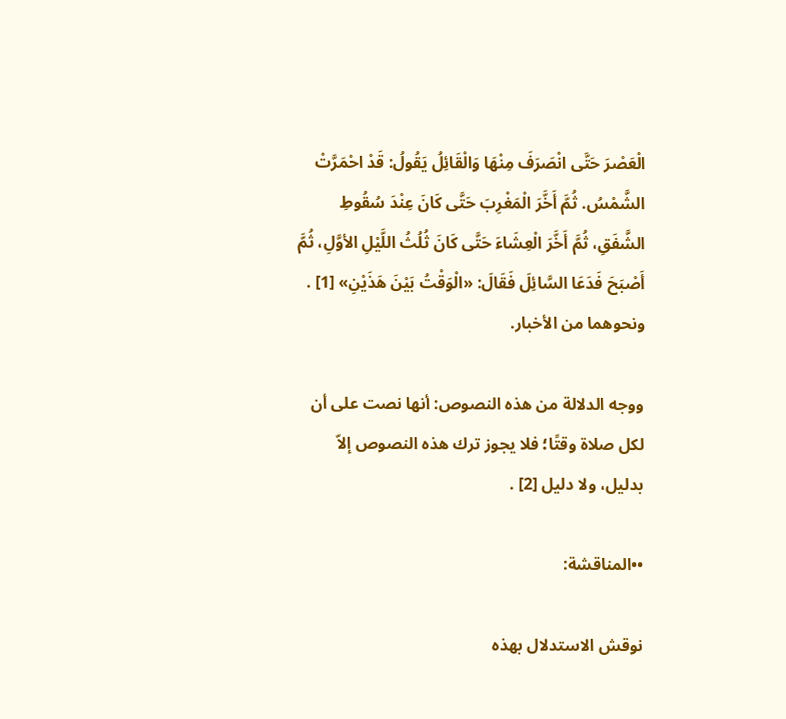الْعَصْرَ حَتَّى انْصَرَفَ مِنْهَا وَالْقَائِلُ يَقُولُ: قَدْ احْمَرَّتْ الشَّمْسُ. ثُمَّ أَخَّرَ الْمَغْرِبَ حَتَّى كَانَ عِنْدَ سُقُوطِ الشَّفَقِ، ثُمَّ أَخَّرَ الْعِشَاءَ حَتَّى كَانَ ثُلُثُ اللَّيْلِ الأوَّلِ، ثُمَّ أَصْبَحَ فَدَعَا السَّائِلَ فَقَالَ: «الْوَقْتُ بَيْنَ هَذَيْنِ» [1] . ونحوهما من الأخبار.

ووجه الدلالة من هذه النصوص: أنها نصت على أن لكل صلاة وقتًا؛ فلا يجوز ترك هذه النصوص إلاّ بدليل، ولا دليل [2] .

••المناقشة:

نوقش الاستدلال بهذه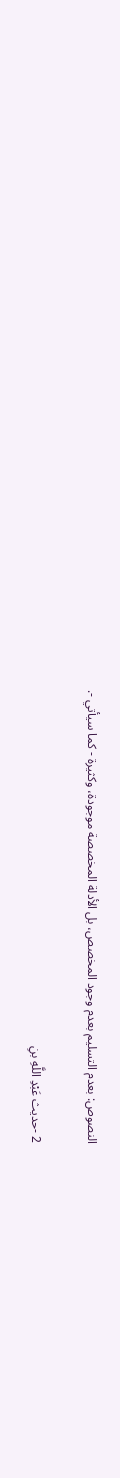النصوص: بعدم التسليم بعدم وجود المخصص، بل الأدلة المخصصة موجودة، وكثيرة - كما سيأتي -.

2 -حديث عَبْدِ اللَّهِ بنِ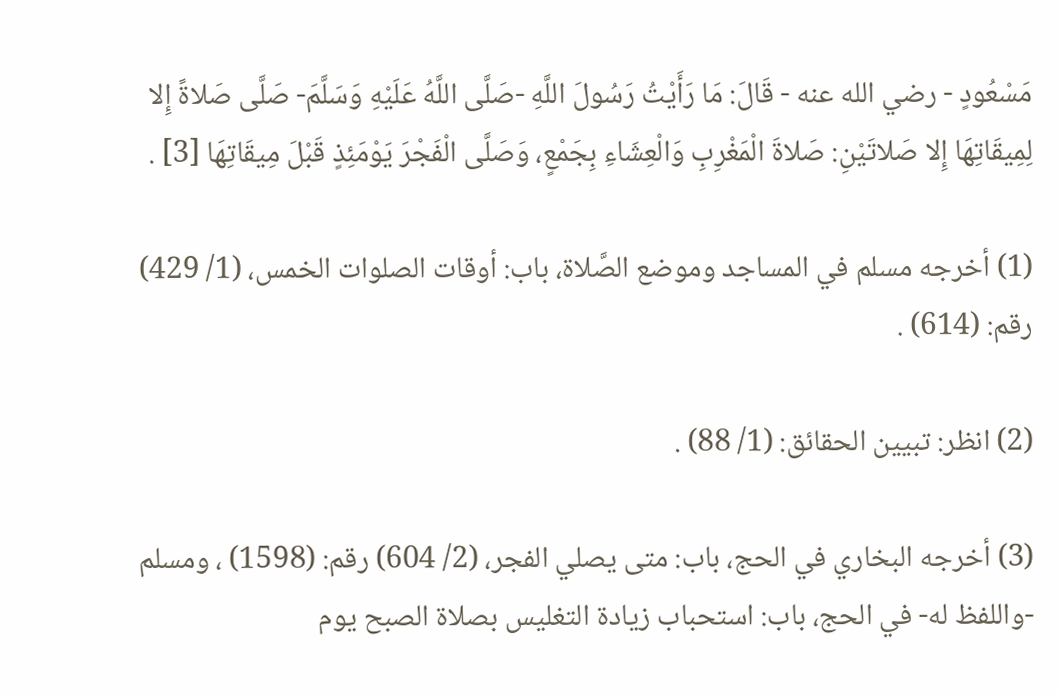مَسْعُودٍ - رضي الله عنه - قَالَ: مَا رَأَيْتُ رَسُولَ اللَّهِ -صَلَّى اللَّهُ عَلَيْهِ وَسَلَّمَ- صَلَّى صَلاةً إِلا لِمِيقَاتِهَا إِلا صَلاتَيْنِ: صَلاةَ الْمَغْرِبِ وَالْعِشَاءِ بِجَمْعٍ، وَصَلَّى الْفَجْرَ يَوْمَئِذٍ قَبْلَ مِيقَاتِهَا [3] .

(1) أخرجه مسلم في المساجد وموضع الصَّلاة، باب: أوقات الصلوات الخمس، (1/ 429) رقم: (614) .

(2) انظر: تبيين الحقائق: (1/ 88) .

(3) أخرجه البخاري في الحج، باب: متى يصلي الفجر، (2/ 604) رقم: (1598) ، ومسلم -واللفظ له- في الحج، باب: استحباب زيادة التغليس بصلاة الصبح يوم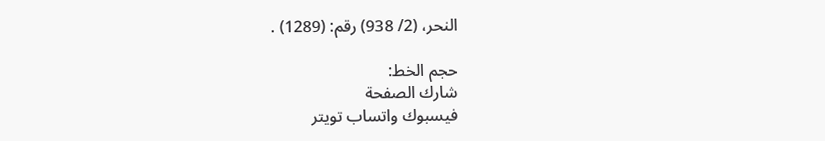النحر، (2/ 938) رقم: (1289) .

حجم الخط:
شارك الصفحة
فيسبوك واتساب تويتر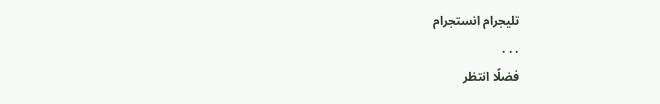تليجرام انستجرام
. . .
فضلًا انتظر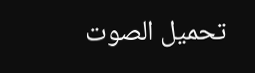تحميل الصوت